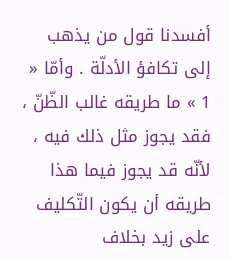أفسدنا قول من يذهب إلى تكافؤ الأدلّة . وأمّا « 1 » ما طريقه غالب الظّنّ ، فقد يجوز مثل ذلك فيه ، لأنّه قد يجوز فيما هذا طريقه أن يكون التّكليف على زيد بخلاف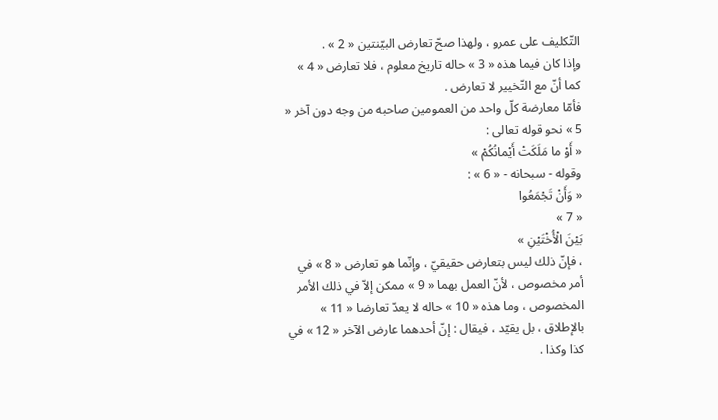التّكليف على عمرو ، ولهذا صحّ تعارض البيّنتين « 2 » .
وإذا كان فيما هذه « 3 » حاله تاريخ معلوم ، فلا تعارض « 4 » كما أنّ مع التّخيير لا تعارض .
فأمّا معارضة كلّ واحد من العمومين صاحبه من وجه دون آخر « 5 » نحو قوله تعالى :
« أَوْ ما مَلَكَتْ أَيْمانُكُمْ »
وقوله - سبحانه - « 6 » :
« وَأَنْ تَجْمَعُوا
« 7 »
بَيْنَ الْأُخْتَيْنِ »
، فإنّ ذلك ليس بتعارض حقيقيّ ، وإنّما هو تعارض « 8 » في أمر مخصوص ، لأنّ العمل بهما « 9 » ممكن إلاّ في ذلك الأمر المخصوص ، وما هذه « 10 » حاله لا يعدّ تعارضا « 11 » بالإطلاق ، بل يقيّد ، فيقال : إنّ أحدهما عارض الآخر « 12 » في كذا وكذا .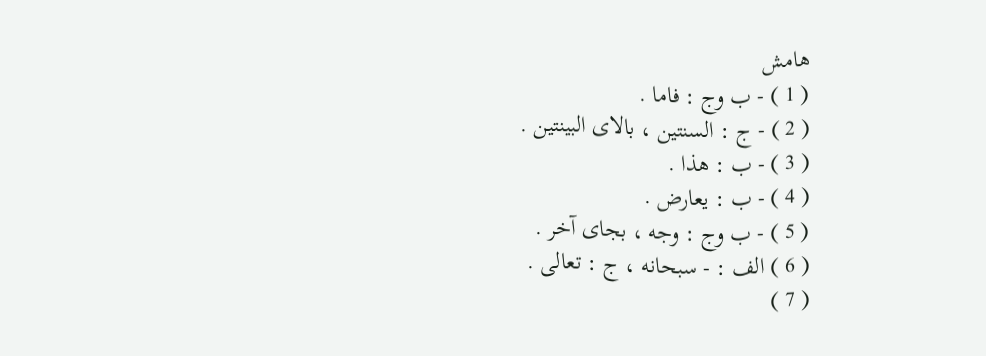هامش
( 1 ) - ب وج : فاما .
( 2 ) - ج : السنتين ، بالاى البينتين .
( 3 ) - ب : هذا .
( 4 ) - ب : يعارض .
( 5 ) - ب وج : وجه ، بجاى آخر .
( 6 ) الف : - سبحانه ، ج : تعالى .
( 7 )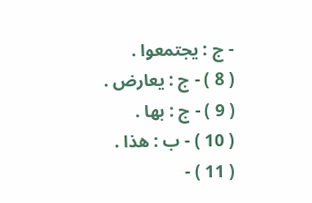- ج : يجتمعوا .
( 8 ) - ج : يعارض .
( 9 ) - ج : بها .
( 10 ) - ب : هذا .
( 11 ) -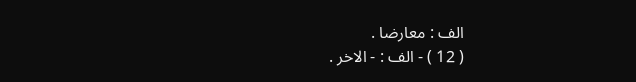الف : معارضا .
( 12 ) - الف : - الاخر .